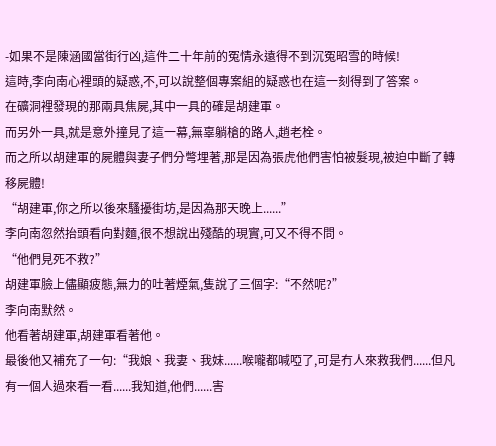-如果不是陳涵國當街行凶,這件二十年前的冤情永遠得不到沉冤昭雪的時候!
這時,李向南心裡頭的疑惑,不,可以說整個專案組的疑惑也在這一刻得到了答案。
在礦洞裡發現的那兩具焦屍,其中一具的確是胡建軍。
而另外一具,就是意外撞見了這一幕,無辜躺槍的路人,趙老栓。
而之所以胡建軍的屍體與妻子們分彆埋著,那是因為張虎他們害怕被髮現,被迫中斷了轉移屍體!
“胡建軍,你之所以後來騷擾街坊,是因為那天晚上......”
李向南忽然抬頭看向對麵,很不想說出殘酷的現實,可又不得不問。
“他們見死不救?”
胡建軍臉上儘顯疲態,無力的吐著煙氣,隻說了三個字:“不然呢?”
李向南默然。
他看著胡建軍,胡建軍看著他。
最後他又補充了一句:“我娘、我妻、我妹......喉嚨都喊啞了,可是冇人來救我們......但凡有一個人過來看一看......我知道,他們......害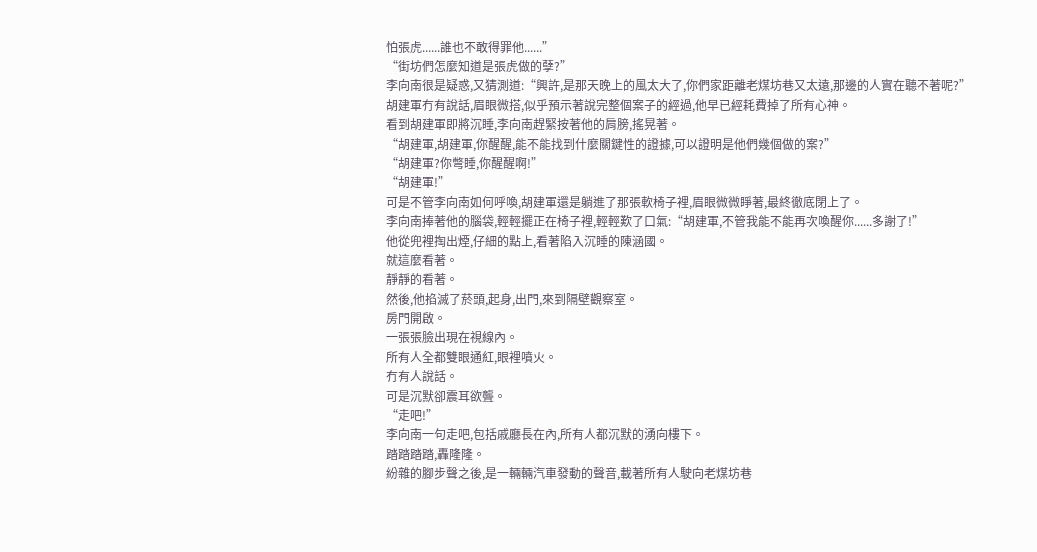怕張虎......誰也不敢得罪他......”
“街坊們怎麼知道是張虎做的孽?”
李向南很是疑惑,又猜測道:“興許,是那天晚上的風太大了,你們家距離老煤坊巷又太遠,那邊的人實在聽不著呢?”
胡建軍冇有說話,眉眼微搭,似乎預示著說完整個案子的經過,他早已經耗費掉了所有心神。
看到胡建軍即將沉睡,李向南趕緊按著他的肩膀,搖晃著。
“胡建軍,胡建軍,你醒醒,能不能找到什麼關鍵性的證據,可以證明是他們幾個做的案?”
“胡建軍?你彆睡,你醒醒啊!”
“胡建軍!”
可是不管李向南如何呼喚,胡建軍還是躺進了那張軟椅子裡,眉眼微微睜著,最終徹底閉上了。
李向南捧著他的腦袋,輕輕擺正在椅子裡,輕輕歎了口氣:“胡建軍,不管我能不能再次喚醒你......多謝了!”
他從兜裡掏出煙,仔細的點上,看著陷入沉睡的陳涵國。
就這麼看著。
靜靜的看著。
然後,他掐滅了菸頭,起身,出門,來到隔壁觀察室。
房門開啟。
一張張臉出現在視線內。
所有人全都雙眼通紅,眼裡噴火。
冇有人說話。
可是沉默卻震耳欲聾。
“走吧!”
李向南一句走吧,包括戚廳長在內,所有人都沉默的湧向樓下。
踏踏踏踏,轟隆隆。
紛雜的腳步聲之後,是一輛輛汽車發動的聲音,載著所有人駛向老煤坊巷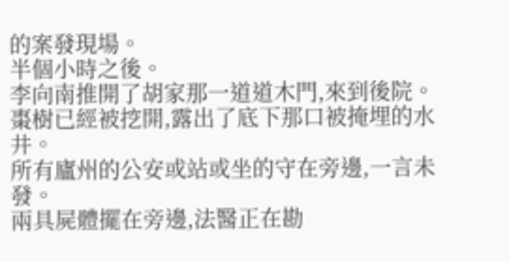的案發現場。
半個小時之後。
李向南推開了胡家那一道道木門,來到後院。
棗樹已經被挖開,露出了底下那口被掩埋的水井。
所有廬州的公安或站或坐的守在旁邊,一言未發。
兩具屍體擺在旁邊,法醫正在勘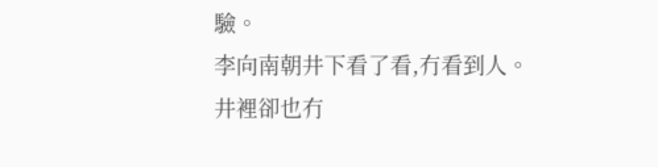驗。
李向南朝井下看了看,冇看到人。
井裡卻也冇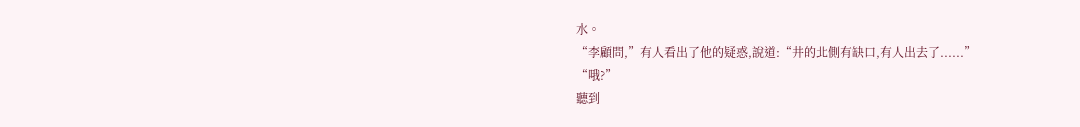水。
“李顧問,”有人看出了他的疑惑,說道:“井的北側有缺口,有人出去了......”
“哦?”
聽到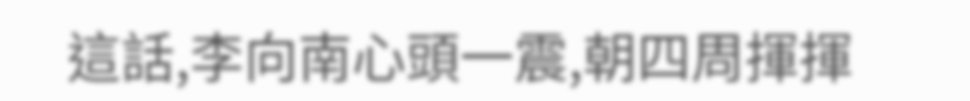這話,李向南心頭一震,朝四周揮揮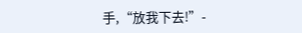手,“放我下去!”-